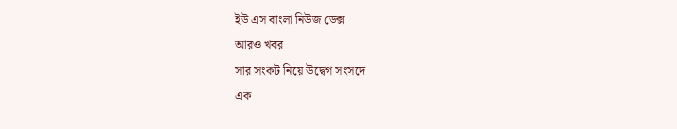ইউ এস বাংলা নিউজ ডেক্স
আরও খবর
সার সংকট নিয়ে উদ্বেগ সংসদে
এক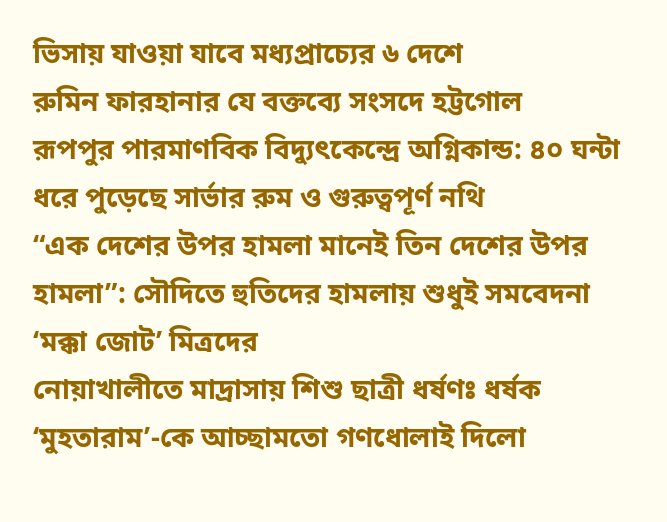ভিসায় যাওয়া যাবে মধ্যপ্রাচ্যের ৬ দেশে
রুমিন ফারহানার যে বক্তব্যে সংসদে হট্টগোল
রূপপুর পারমাণবিক বিদ্যুৎকেন্দ্রে অগ্নিকান্ড: ৪০ ঘন্টা ধরে পুড়েছে সার্ভার রুম ও গুরুত্বপূর্ণ নথি
“এক দেশের উপর হামলা মানেই তিন দেশের উপর হামলা”: সৌদিতে হুতিদের হামলায় শুধুই সমবেদনা ‘মক্কা জোট’ মিত্রদের
নোয়াখালীতে মাদ্রাসায় শিশু ছাত্রী ধর্ষণঃ ধর্ষক ‘মুহতারাম’-কে আচ্ছামতো গণধোলাই দিলো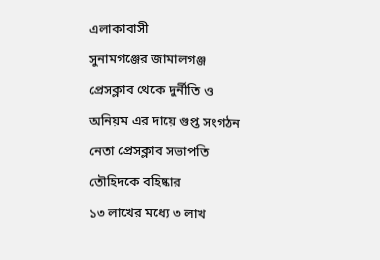এলাকাবাসী
সুনামগঞ্জের জামালগঞ্জ প্রেসক্লাব থেকে দুর্নীতি ও অনিয়ম এর দায়ে গুপ্ত সংগঠন নেতা প্রেসক্লাব সভাপতি তৌহিদকে বহিষ্কার
১৩ লাখের মধ্যে ৩ লাখ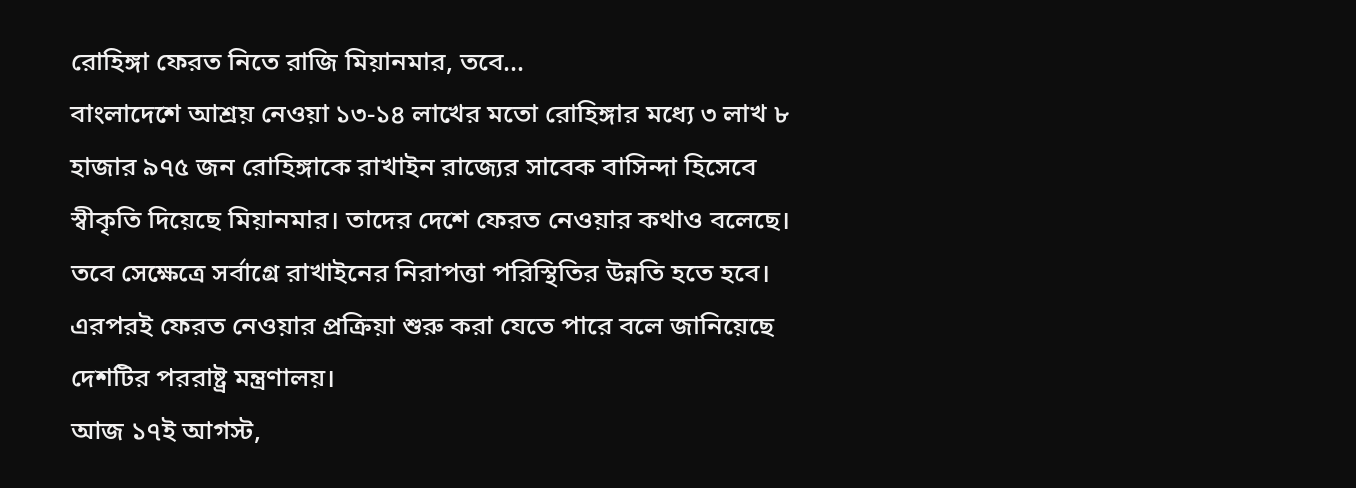রোহিঙ্গা ফেরত নিতে রাজি মিয়ানমার, তবে…
বাংলাদেশে আশ্রয় নেওয়া ১৩-১৪ লাখের মতো রোহিঙ্গার মধ্যে ৩ লাখ ৮ হাজার ৯৭৫ জন রোহিঙ্গাকে রাখাইন রাজ্যের সাবেক বাসিন্দা হিসেবে স্বীকৃতি দিয়েছে মিয়ানমার। তাদের দেশে ফেরত নেওয়ার কথাও বলেছে। তবে সেক্ষেত্রে সর্বাগ্রে রাখাইনের নিরাপত্তা পরিস্থিতির উন্নতি হতে হবে। এরপরই ফেরত নেওয়ার প্রক্রিয়া শুরু করা যেতে পারে বলে জানিয়েছে দেশটির পররাষ্ট্র মন্ত্রণালয়।
আজ ১৭ই আগস্ট,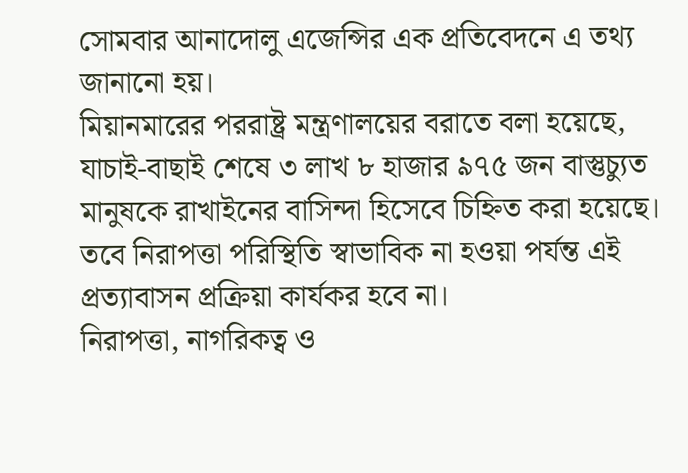সোমবার আনাদোলু এজেন্সির এক প্রতিবেদনে এ তথ্য জানানো হয়।
মিয়ানমারের পররাষ্ট্র মন্ত্রণালয়ের বরাতে বলা হয়েছে, যাচাই-বাছাই শেষে ৩ লাখ ৮ হাজার ৯৭৫ জন বাস্তুচ্যুত মানুষকে রাখাইনের বাসিন্দা হিসেবে চিহ্নিত করা হয়েছে। তবে নিরাপত্তা পরিস্থিতি স্বাভাবিক না হওয়া পর্যন্ত এই প্রত্যাবাসন প্রক্রিয়া কার্যকর হবে না।
নিরাপত্তা, নাগরিকত্ব ও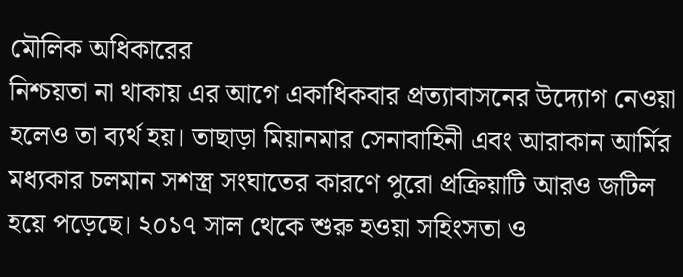মৌলিক অধিকারের
নিশ্চয়তা না থাকায় এর আগে একাধিকবার প্রত্যাবাসনের উদ্যোগ নেওয়া হলেও তা ব্যর্থ হয়। তাছাড়া মিয়ানমার সেনাবাহিনী এবং আরাকান আর্মির মধ্যকার চলমান সশস্ত্র সংঘাতের কারণে পুরো প্রক্রিয়াটি আরও জটিল হয়ে পড়েছে। ২০১৭ সাল থেকে শুরু হওয়া সহিংসতা ও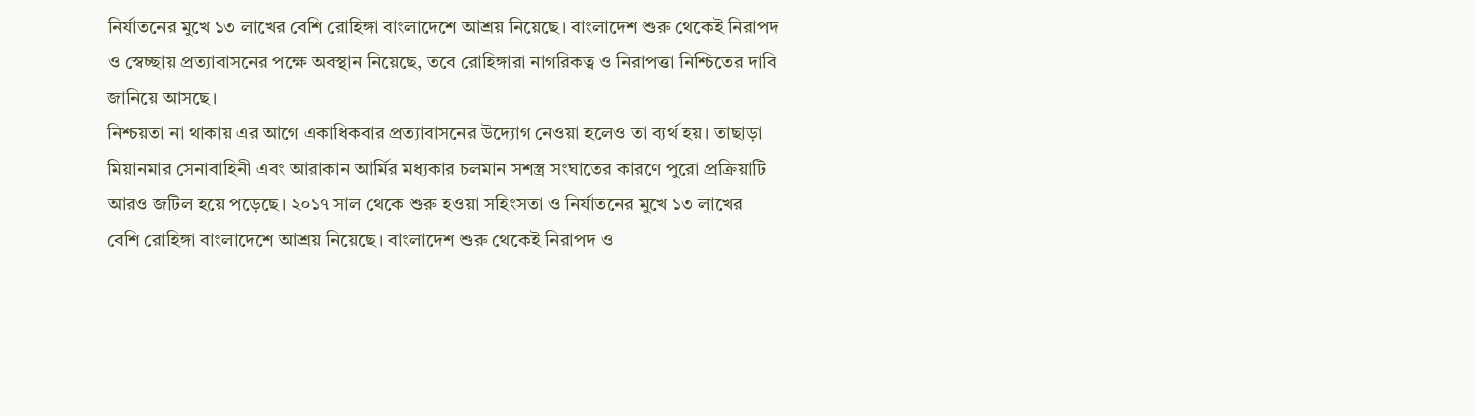নির্যাতনের মুখে ১৩ লাখের বেশি রোহিঙ্গা বাংলাদেশে আশ্রয় নিয়েছে। বাংলাদেশ শুরু থেকেই নিরাপদ ও স্বেচ্ছায় প্রত্যাবাসনের পক্ষে অবস্থান নিয়েছে, তবে রোহিঙ্গারা নাগরিকত্ব ও নিরাপত্তা নিশ্চিতের দাবি জানিয়ে আসছে।
নিশ্চয়তা না থাকায় এর আগে একাধিকবার প্রত্যাবাসনের উদ্যোগ নেওয়া হলেও তা ব্যর্থ হয়। তাছাড়া মিয়ানমার সেনাবাহিনী এবং আরাকান আর্মির মধ্যকার চলমান সশস্ত্র সংঘাতের কারণে পুরো প্রক্রিয়াটি আরও জটিল হয়ে পড়েছে। ২০১৭ সাল থেকে শুরু হওয়া সহিংসতা ও নির্যাতনের মুখে ১৩ লাখের বেশি রোহিঙ্গা বাংলাদেশে আশ্রয় নিয়েছে। বাংলাদেশ শুরু থেকেই নিরাপদ ও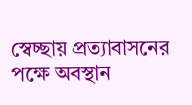স্বেচ্ছায় প্রত্যাবাসনের পক্ষে অবস্থান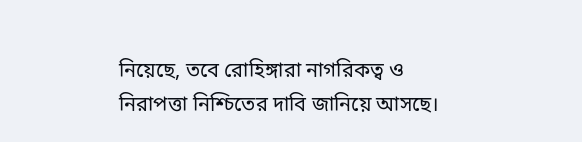নিয়েছে, তবে রোহিঙ্গারা নাগরিকত্ব ও নিরাপত্তা নিশ্চিতের দাবি জানিয়ে আসছে।